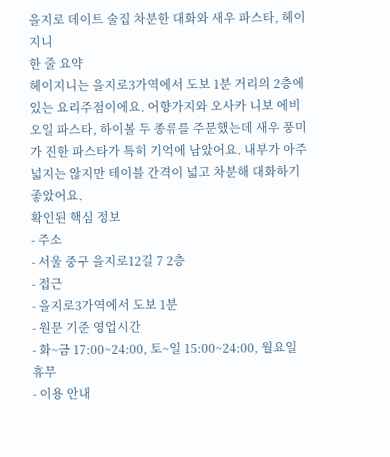을지로 데이트 술집 차분한 대화와 새우 파스타, 헤이지니
한 줄 요약
헤이지니는 을지로3가역에서 도보 1분 거리의 2층에 있는 요리주점이에요. 어향가지와 오사카 니보 에비 오일 파스타, 하이볼 두 종류를 주문했는데 새우 풍미가 진한 파스타가 특히 기억에 남았어요. 내부가 아주 넓지는 않지만 테이블 간격이 넓고 차분해 대화하기 좋았어요.
확인된 핵심 정보
- 주소
- 서울 중구 을지로12길 7 2층
- 접근
- 을지로3가역에서 도보 1분
- 원문 기준 영업시간
- 화~금 17:00~24:00, 토~일 15:00~24:00, 월요일 휴무
- 이용 안내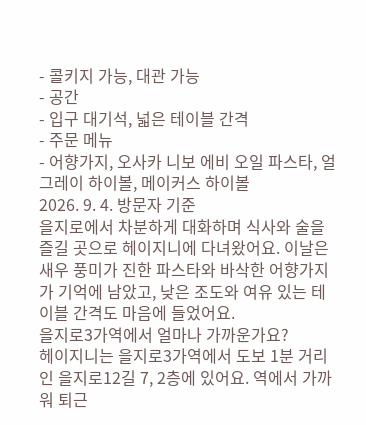- 콜키지 가능, 대관 가능
- 공간
- 입구 대기석, 넓은 테이블 간격
- 주문 메뉴
- 어향가지, 오사카 니보 에비 오일 파스타, 얼그레이 하이볼, 메이커스 하이볼
2026. 9. 4. 방문자 기준
을지로에서 차분하게 대화하며 식사와 술을 즐길 곳으로 헤이지니에 다녀왔어요. 이날은 새우 풍미가 진한 파스타와 바삭한 어향가지가 기억에 남았고, 낮은 조도와 여유 있는 테이블 간격도 마음에 들었어요.
을지로3가역에서 얼마나 가까운가요?
헤이지니는 을지로3가역에서 도보 1분 거리인 을지로12길 7, 2층에 있어요. 역에서 가까워 퇴근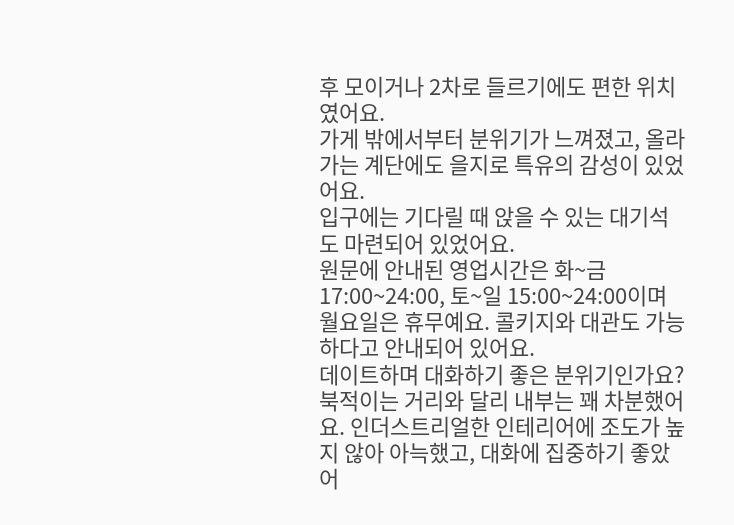후 모이거나 2차로 들르기에도 편한 위치였어요.
가게 밖에서부터 분위기가 느껴졌고, 올라가는 계단에도 을지로 특유의 감성이 있었어요.
입구에는 기다릴 때 앉을 수 있는 대기석도 마련되어 있었어요.
원문에 안내된 영업시간은 화~금 17:00~24:00, 토~일 15:00~24:00이며 월요일은 휴무예요. 콜키지와 대관도 가능하다고 안내되어 있어요.
데이트하며 대화하기 좋은 분위기인가요?
북적이는 거리와 달리 내부는 꽤 차분했어요. 인더스트리얼한 인테리어에 조도가 높지 않아 아늑했고, 대화에 집중하기 좋았어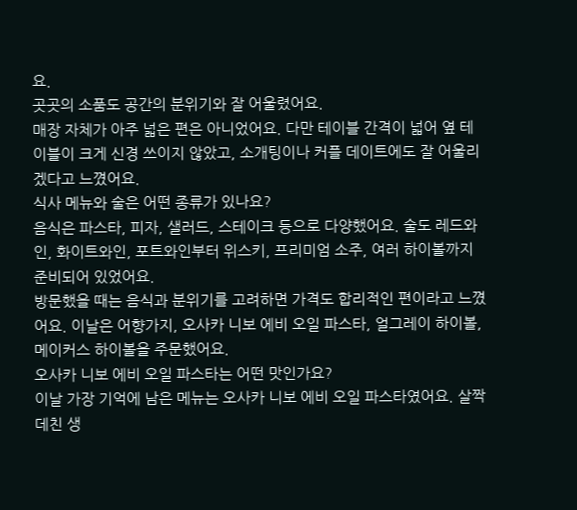요.
곳곳의 소품도 공간의 분위기와 잘 어울렸어요.
매장 자체가 아주 넓은 편은 아니었어요. 다만 테이블 간격이 넓어 옆 테이블이 크게 신경 쓰이지 않았고, 소개팅이나 커플 데이트에도 잘 어울리겠다고 느꼈어요.
식사 메뉴와 술은 어떤 종류가 있나요?
음식은 파스타, 피자, 샐러드, 스테이크 등으로 다양했어요. 술도 레드와인, 화이트와인, 포트와인부터 위스키, 프리미엄 소주, 여러 하이볼까지 준비되어 있었어요.
방문했을 때는 음식과 분위기를 고려하면 가격도 합리적인 편이라고 느꼈어요. 이날은 어향가지, 오사카 니보 에비 오일 파스타, 얼그레이 하이볼, 메이커스 하이볼을 주문했어요.
오사카 니보 에비 오일 파스타는 어떤 맛인가요?
이날 가장 기억에 남은 메뉴는 오사카 니보 에비 오일 파스타였어요. 살짝 데친 생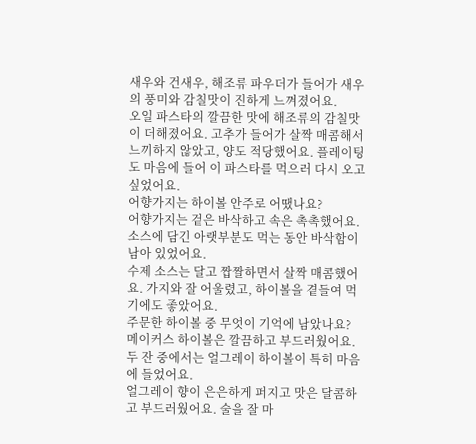새우와 건새우, 해조류 파우더가 들어가 새우의 풍미와 감칠맛이 진하게 느껴졌어요.
오일 파스타의 깔끔한 맛에 해조류의 감칠맛이 더해졌어요. 고추가 들어가 살짝 매콤해서 느끼하지 않았고, 양도 적당했어요. 플레이팅도 마음에 들어 이 파스타를 먹으러 다시 오고 싶었어요.
어향가지는 하이볼 안주로 어땠나요?
어향가지는 겉은 바삭하고 속은 촉촉했어요. 소스에 담긴 아랫부분도 먹는 동안 바삭함이 남아 있었어요.
수제 소스는 달고 짭짤하면서 살짝 매콤했어요. 가지와 잘 어울렸고, 하이볼을 곁들여 먹기에도 좋았어요.
주문한 하이볼 중 무엇이 기억에 남았나요?
메이커스 하이볼은 깔끔하고 부드러웠어요. 두 잔 중에서는 얼그레이 하이볼이 특히 마음에 들었어요.
얼그레이 향이 은은하게 퍼지고 맛은 달콤하고 부드러웠어요. 술을 잘 마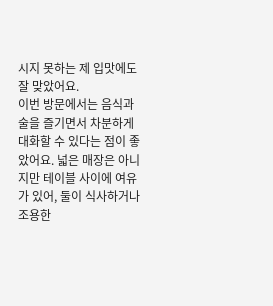시지 못하는 제 입맛에도 잘 맞았어요.
이번 방문에서는 음식과 술을 즐기면서 차분하게 대화할 수 있다는 점이 좋았어요. 넓은 매장은 아니지만 테이블 사이에 여유가 있어, 둘이 식사하거나 조용한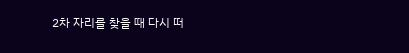2차 자리를 찾을 때 다시 떠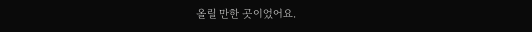올릴 만한 곳이었어요.